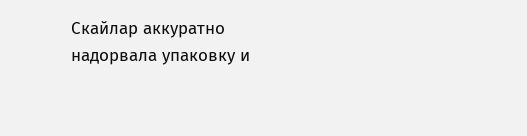Скайлар аккуратно надорвала упаковку и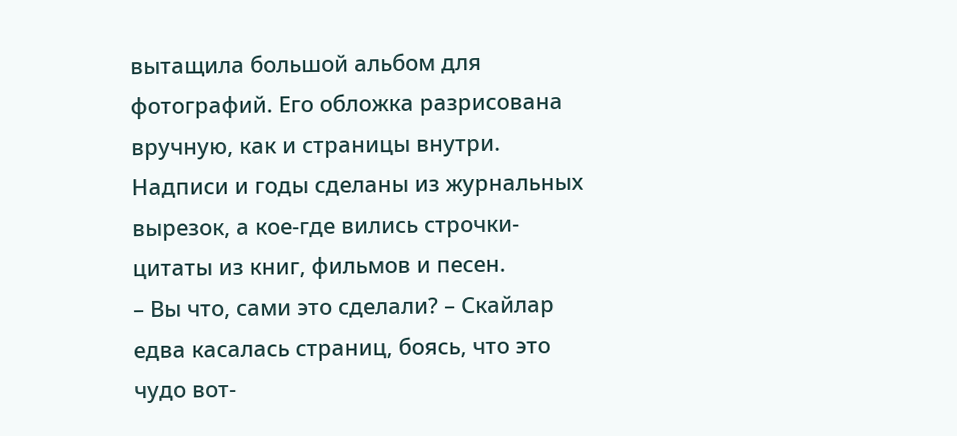вытащила большой альбом для фотографий. Его обложка разрисована вручную, как и страницы внутри. Надписи и годы сделаны из журнальных вырезок, а кое-где вились строчки-цитаты из книг, фильмов и песен.
– Вы что, сами это сделали? – Скайлар едва касалась страниц, боясь, что это чудо вот-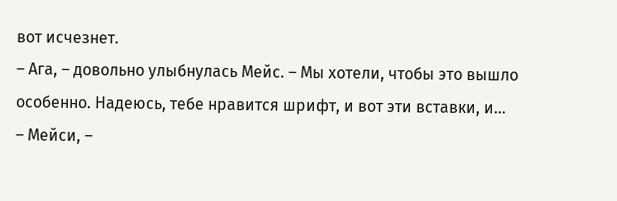вот исчезнет.
– Ага, – довольно улыбнулась Мейс. – Мы хотели, чтобы это вышло особенно. Надеюсь, тебе нравится шрифт, и вот эти вставки, и…
– Мейси, –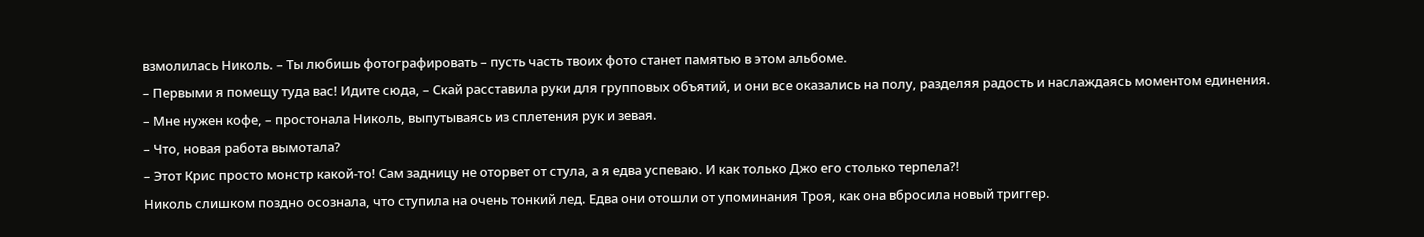взмолилась Николь. – Ты любишь фотографировать – пусть часть твоих фото станет памятью в этом альбоме.
– Первыми я помещу туда вас! Идите сюда, – Скай расставила руки для групповых объятий, и они все оказались на полу, разделяя радость и наслаждаясь моментом единения.
– Мне нужен кофе, – простонала Николь, выпутываясь из сплетения рук и зевая.
– Что, новая работа вымотала?
– Этот Крис просто монстр какой-то! Сам задницу не оторвет от стула, а я едва успеваю. И как только Джо его столько терпела?!
Николь слишком поздно осознала, что ступила на очень тонкий лед. Едва они отошли от упоминания Троя, как она вбросила новый триггер.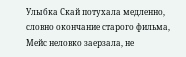Улыбка Скай потухала медленно, словно окончание старого фильма, Мейс неловко заерзала, не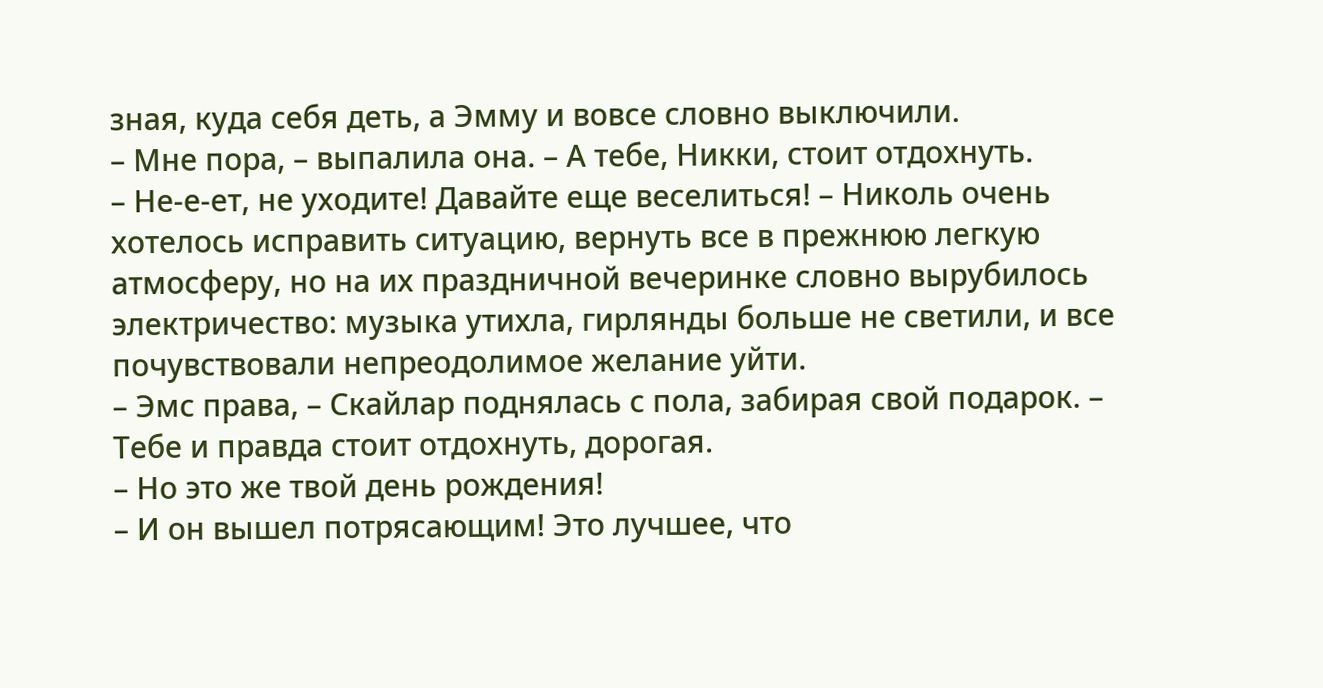зная, куда себя деть, а Эмму и вовсе словно выключили.
– Мне пора, – выпалила она. – А тебе, Никки, стоит отдохнуть.
– Не-е-ет, не уходите! Давайте еще веселиться! – Николь очень хотелось исправить ситуацию, вернуть все в прежнюю легкую атмосферу, но на их праздничной вечеринке словно вырубилось электричество: музыка утихла, гирлянды больше не светили, и все почувствовали непреодолимое желание уйти.
– Эмс права, – Скайлар поднялась с пола, забирая свой подарок. – Тебе и правда стоит отдохнуть, дорогая.
– Но это же твой день рождения!
– И он вышел потрясающим! Это лучшее, что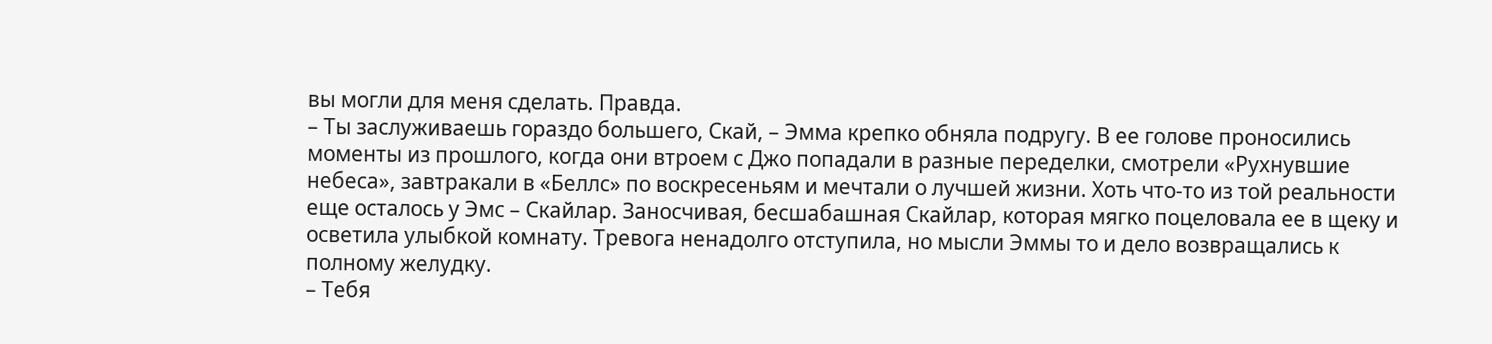вы могли для меня сделать. Правда.
– Ты заслуживаешь гораздо большего, Скай, – Эмма крепко обняла подругу. В ее голове проносились моменты из прошлого, когда они втроем с Джо попадали в разные переделки, смотрели «Рухнувшие небеса», завтракали в «Беллс» по воскресеньям и мечтали о лучшей жизни. Хоть что-то из той реальности еще осталось у Эмс – Скайлар. Заносчивая, бесшабашная Скайлар, которая мягко поцеловала ее в щеку и осветила улыбкой комнату. Тревога ненадолго отступила, но мысли Эммы то и дело возвращались к полному желудку.
– Тебя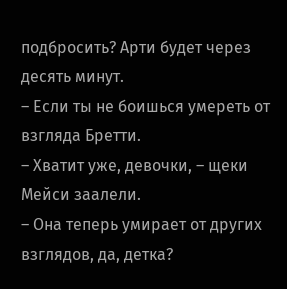подбросить? Арти будет через десять минут.
– Если ты не боишься умереть от взгляда Бретти.
– Хватит уже, девочки, – щеки Мейси заалели.
– Она теперь умирает от других взглядов, да, детка?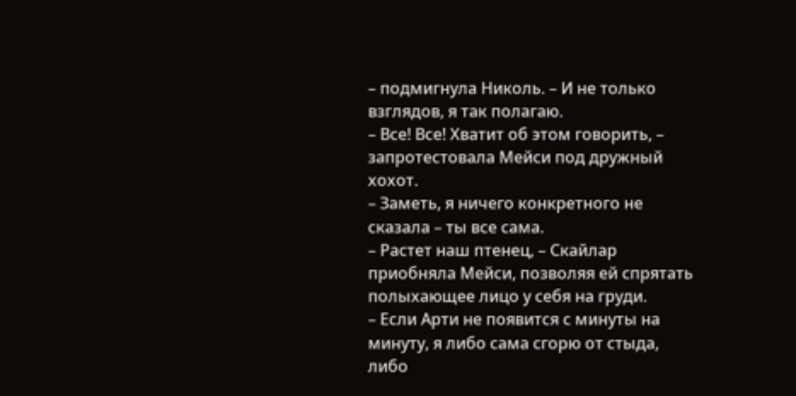– подмигнула Николь. – И не только взглядов, я так полагаю.
– Все! Все! Хватит об этом говорить, – запротестовала Мейси под дружный хохот.
– Заметь, я ничего конкретного не сказала – ты все сама.
– Растет наш птенец, – Скайлар приобняла Мейси, позволяя ей спрятать полыхающее лицо у себя на груди.
– Если Арти не появится с минуты на минуту, я либо сама сгорю от стыда, либо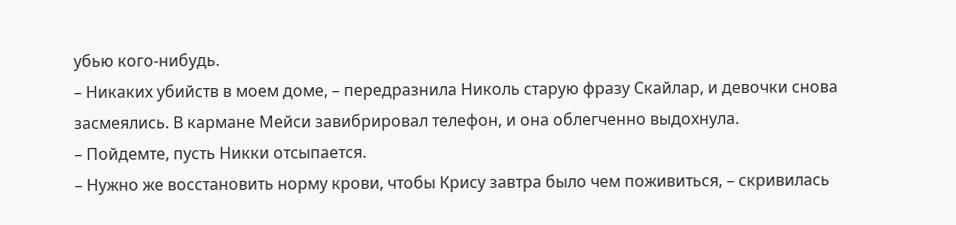убью кого-нибудь.
– Никаких убийств в моем доме, – передразнила Николь старую фразу Скайлар, и девочки снова засмеялись. В кармане Мейси завибрировал телефон, и она облегченно выдохнула.
– Пойдемте, пусть Никки отсыпается.
– Нужно же восстановить норму крови, чтобы Крису завтра было чем поживиться, – скривилась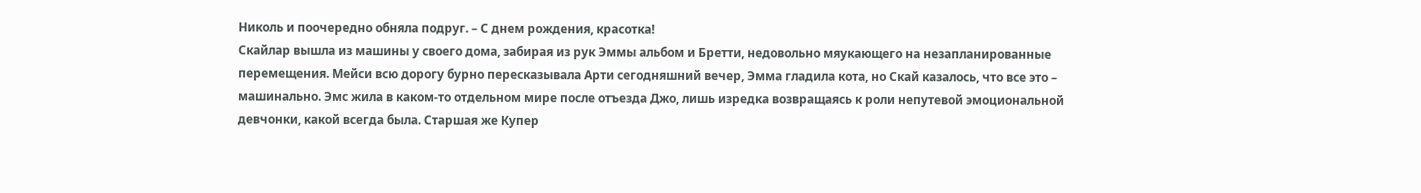Николь и поочередно обняла подруг. – С днем рождения, красотка!
Скайлар вышла из машины у своего дома, забирая из рук Эммы альбом и Бретти, недовольно мяукающего на незапланированные перемещения. Мейси всю дорогу бурно пересказывала Арти сегодняшний вечер, Эмма гладила кота, но Скай казалось, что все это – машинально. Эмс жила в каком-то отдельном мире после отъезда Джо, лишь изредка возвращаясь к роли непутевой эмоциональной девчонки, какой всегда была. Старшая же Купер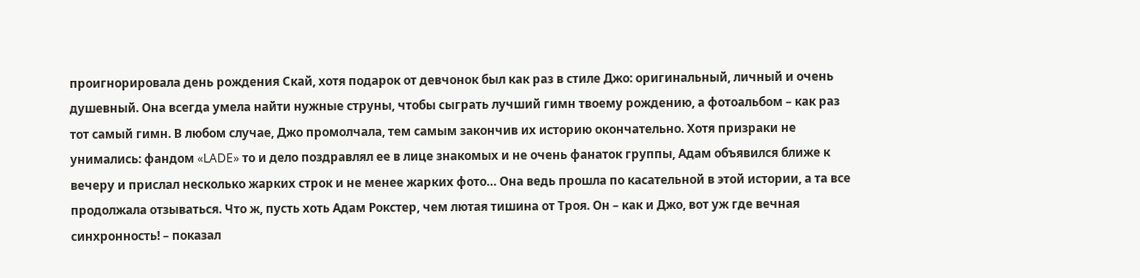проигнорировала день рождения Скай, хотя подарок от девчонок был как раз в стиле Джо: оригинальный, личный и очень душевный. Она всегда умела найти нужные струны, чтобы сыграть лучший гимн твоему рождению, а фотоальбом – как раз тот самый гимн. В любом случае, Джо промолчала, тем самым закончив их историю окончательно. Хотя призраки не унимались: фандом «LADE» то и дело поздравлял ее в лице знакомых и не очень фанаток группы, Адам объявился ближе к вечеру и прислал несколько жарких строк и не менее жарких фото… Она ведь прошла по касательной в этой истории, а та все продолжала отзываться. Что ж, пусть хоть Адам Рокстер, чем лютая тишина от Троя. Он – как и Джо, вот уж где вечная синхронность! – показал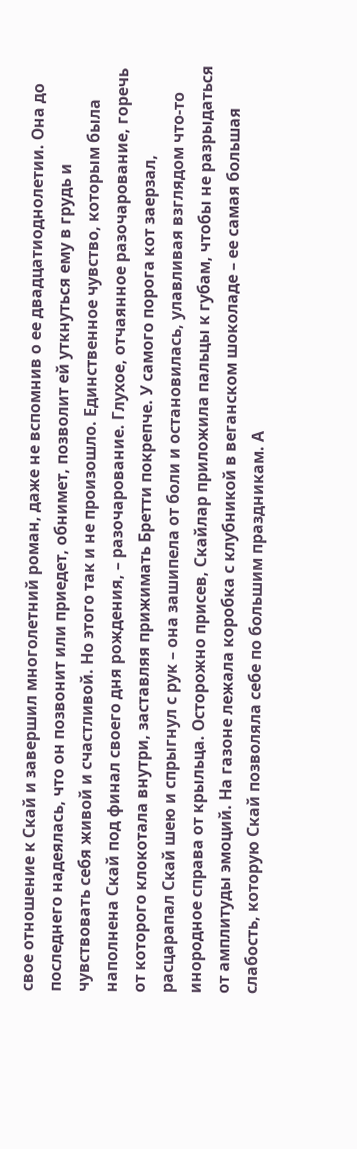свое отношение к Скай и завершил многолетний роман, даже не вспомнив о ее двадцатиоднолетии. Она до последнего надеялась, что он позвонит или приедет, обнимет, позволит ей уткнуться ему в грудь и чувствовать себя живой и счастливой. Но этого так и не произошло. Единственное чувство, которым была наполнена Скай под финал своего дня рождения, – разочарование. Глухое, отчаянное разочарование, горечь от которого клокотала внутри, заставляя прижимать Бретти покрепче. У самого порога кот заерзал, расцарапал Скай шею и спрыгнул с рук – она зашипела от боли и остановилась, улавливая взглядом что-то инородное справа от крыльца. Осторожно присев, Скайлар приложила пальцы к губам, чтобы не разрыдаться от амплитуды эмоций. На газоне лежала коробка с клубникой в веганском шоколаде – ее самая большая слабость, которую Скай позволяла себе по большим праздникам. А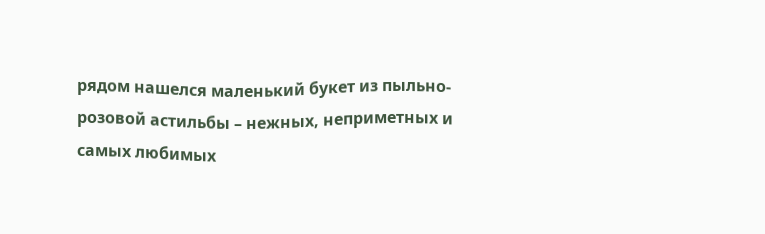рядом нашелся маленький букет из пыльно-розовой астильбы – нежных, неприметных и самых любимых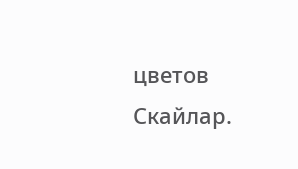цветов Скайлар.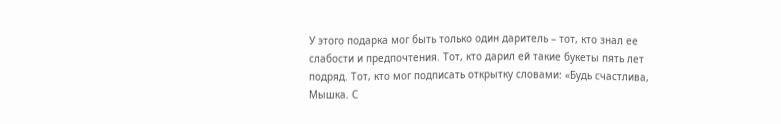У этого подарка мог быть только один даритель – тот, кто знал ее слабости и предпочтения. Тот, кто дарил ей такие букеты пять лет подряд. Тот, кто мог подписать открытку словами: «Будь счастлива, Мышка. С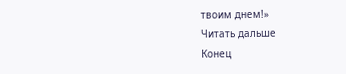твоим днем!»
Читать дальше
Конец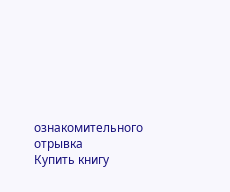ознакомительного отрывка
Купить книгу